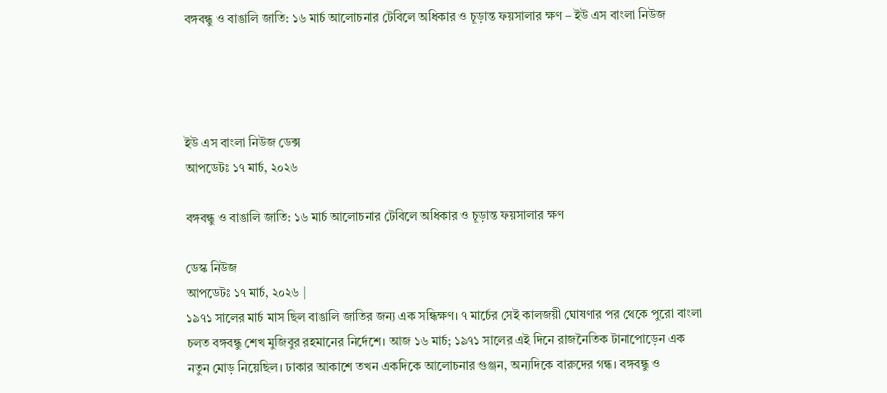বঙ্গবন্ধু ও বাঙালি জাতি: ১৬ মার্চ আলোচনার টেবিলে অধিকার ও চূড়ান্ত ফয়সালার ক্ষণ – ইউ এস বাংলা নিউজ




ইউ এস বাংলা নিউজ ডেক্স
আপডেটঃ ১৭ মার্চ, ২০২৬

বঙ্গবন্ধু ও বাঙালি জাতি: ১৬ মার্চ আলোচনার টেবিলে অধিকার ও চূড়ান্ত ফয়সালার ক্ষণ

ডেস্ক নিউজ
আপডেটঃ ১৭ মার্চ, ২০২৬ |
১৯৭১ সালের মার্চ মাস ছিল বাঙালি জাতির জন্য এক সন্ধিক্ষণ। ৭ মার্চের সেই কালজয়ী ঘোষণার পর থেকে পুরো বাংলা চলত বঙ্গবন্ধু শেখ মুজিবুর রহমানের নির্দেশে। আজ ১৬ মার্চ; ১৯৭১ সালের এই দিনে রাজনৈতিক টানাপোড়েন এক নতুন মোড় নিয়েছিল। ঢাকার আকাশে তখন একদিকে আলোচনার গুঞ্জন, অন্যদিকে বারুদের গন্ধ। বঙ্গবন্ধু ও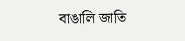বাঙালি জাতি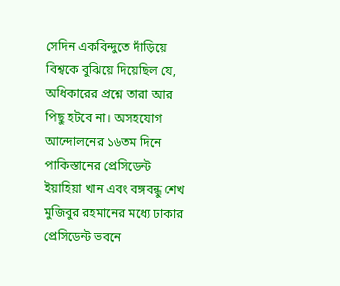সেদিন একবিন্দুতে দাঁড়িয়ে বিশ্বকে বুঝিয়ে দিয়েছিল যে, অধিকারের প্রশ্নে তারা আর পিছু হটবে না। অসহযোগ আন্দোলনের ১৬তম দিনে পাকিস্তানের প্রেসিডেন্ট ইয়াহিয়া খান এবং বঙ্গবন্ধু শেখ মুজিবুর রহমানের মধ্যে ঢাকার প্রেসিডেন্ট ভবনে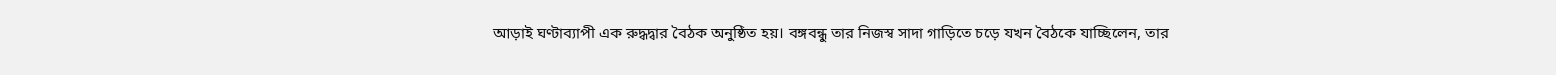আড়াই ঘণ্টাব্যাপী এক রুদ্ধদ্বার বৈঠক অনুষ্ঠিত হয়। বঙ্গবন্ধু তার নিজস্ব সাদা গাড়িতে চড়ে যখন বৈঠকে যাচ্ছিলেন, তার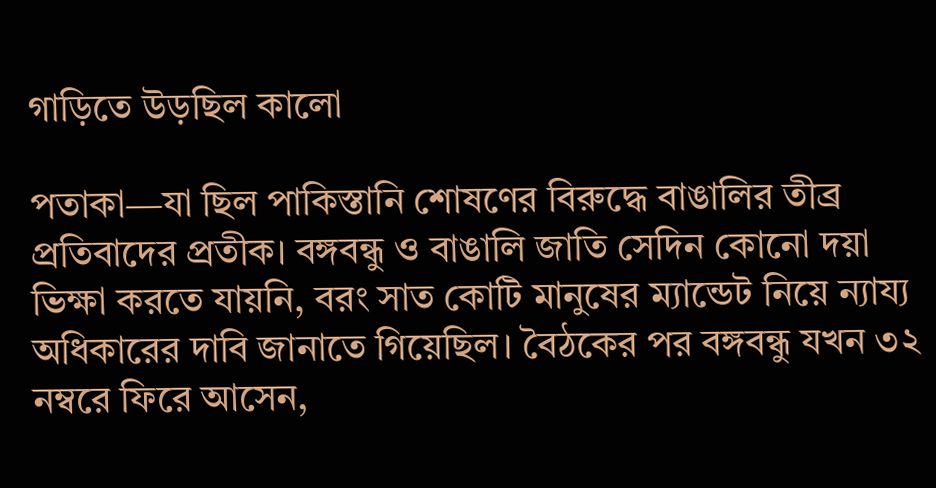গাড়িতে উড়ছিল কালো

পতাকা—যা ছিল পাকিস্তানি শোষণের বিরুদ্ধে বাঙালির তীব্র প্রতিবাদের প্রতীক। বঙ্গবন্ধু ও বাঙালি জাতি সেদিন কোনো দয়া ভিক্ষা করতে যায়নি, বরং সাত কোটি মানুষের ম্যান্ডেট নিয়ে ন্যায্য অধিকারের দাবি জানাতে গিয়েছিল। বৈঠকের পর বঙ্গবন্ধু যখন ৩২ নম্বরে ফিরে আসেন,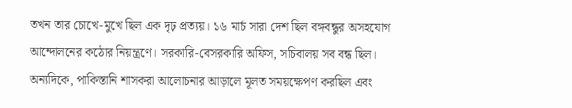তখন তার চোখে-মুখে ছিল এক দৃঢ় প্রত্যয়। ১৬ মার্চ সারা দেশ ছিল বঙ্গবন্ধুর অসহযোগ আন্দোলনের কঠোর নিয়ন্ত্রণে। সরকারি-বেসরকারি অফিস, সচিবালয় সব বন্ধ ছিল। অন্যদিকে, পাকিস্তানি শাসকরা আলোচনার আড়ালে মূলত সময়ক্ষেপণ করছিল এবং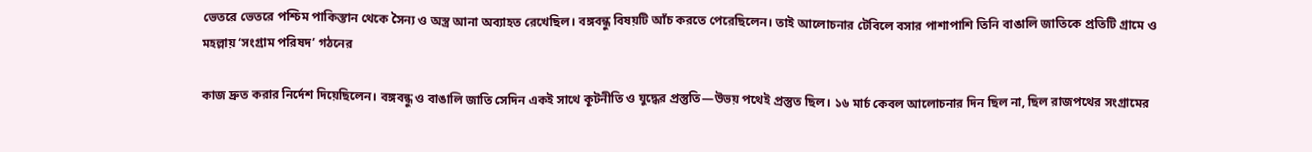ভেতরে ভেতরে পশ্চিম পাকিস্তান থেকে সৈন্য ও অস্ত্র আনা অব্যাহত রেখেছিল। বঙ্গবন্ধু বিষয়টি আঁচ করতে পেরেছিলেন। তাই আলোচনার টেবিলে বসার পাশাপাশি তিনি বাঙালি জাতিকে প্রতিটি গ্রামে ও মহল্লায় ‘সংগ্রাম পরিষদ’ গঠনের

কাজ দ্রুত করার নির্দেশ দিয়েছিলেন। বঙ্গবন্ধু ও বাঙালি জাতি সেদিন একই সাথে কূটনীতি ও যুদ্ধের প্রস্তুতি—উভয় পথেই প্রস্তুত ছিল। ১৬ মার্চ কেবল আলোচনার দিন ছিল না, ছিল রাজপথের সংগ্রামের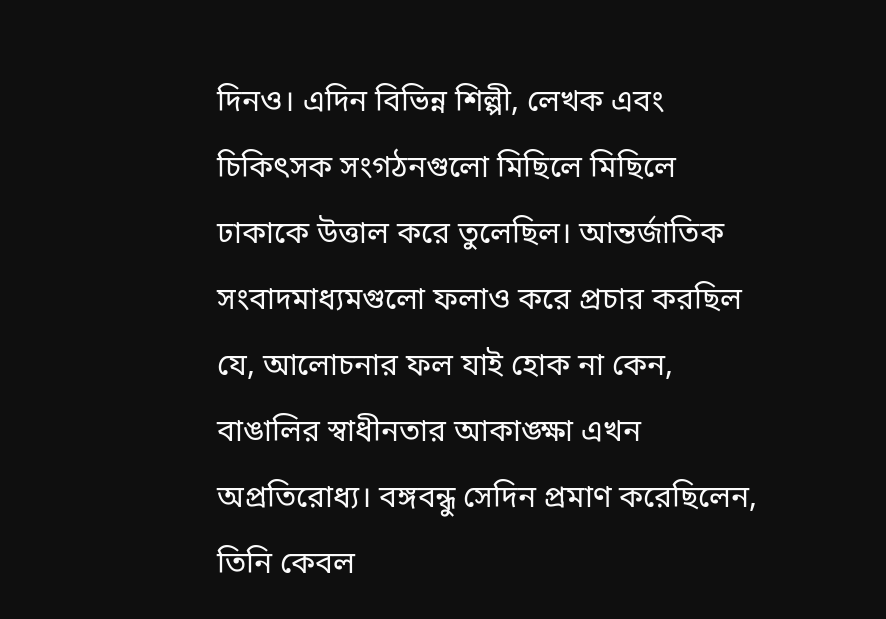দিনও। এদিন বিভিন্ন শিল্পী, লেখক এবং চিকিৎসক সংগঠনগুলো মিছিলে মিছিলে ঢাকাকে উত্তাল করে তুলেছিল। আন্তর্জাতিক সংবাদমাধ্যমগুলো ফলাও করে প্রচার করছিল যে, আলোচনার ফল যাই হোক না কেন, বাঙালির স্বাধীনতার আকাঙ্ক্ষা এখন অপ্রতিরোধ্য। বঙ্গবন্ধু সেদিন প্রমাণ করেছিলেন, তিনি কেবল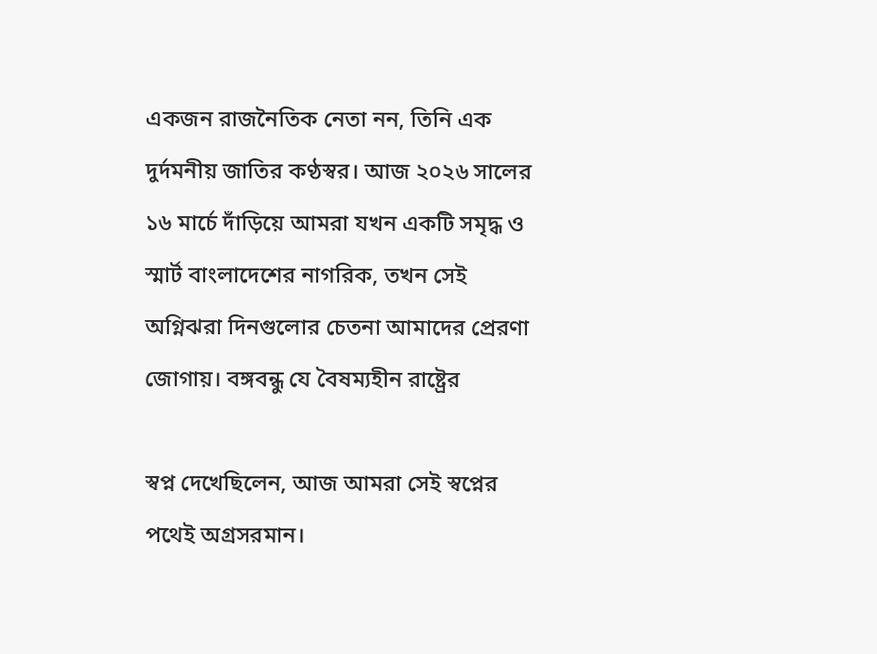একজন রাজনৈতিক নেতা নন, তিনি এক দুর্দমনীয় জাতির কণ্ঠস্বর। আজ ২০২৬ সালের ১৬ মার্চে দাঁড়িয়ে আমরা যখন একটি সমৃদ্ধ ও স্মার্ট বাংলাদেশের নাগরিক, তখন সেই অগ্নিঝরা দিনগুলোর চেতনা আমাদের প্রেরণা জোগায়। বঙ্গবন্ধু যে বৈষম্যহীন রাষ্ট্রের

স্বপ্ন দেখেছিলেন, আজ আমরা সেই স্বপ্নের পথেই অগ্রসরমান।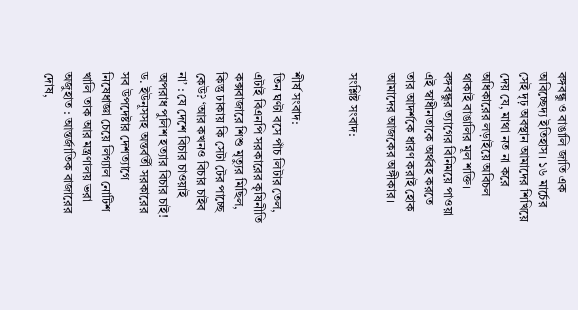বঙ্গবন্ধু ও বাঙালি জাতি এক অবিচ্ছেদ্য ইতিহাস। ১৬ মার্চের সেই দৃঢ় অবস্থান আমাদের শিখিয়ে দেয় যে, মাথা নত না করে অধিকারের লড়াইয়ে অবিচল থাকাই বাঙালির মূল শক্তি। বঙ্গবন্ধুর ত্যাগের বিনিময়ে পাওয়া এই স্বাধীনতাকে অর্থবহ করতে তার আদর্শকে ধারণ করাই হোক আমাদের আজকের অঙ্গীকার।

সংশ্লিষ্ট সংবাদ:


শীর্ষ সংবাদ:
তিন ঘণ্টা বসে পাঁচ লিটার তেল, এটাই বিএনপি সরকারের কৃষিনীতি কক্সবাজারে শিশু মৃত্যুর মিছিল, কিন্তু ঢাকায় কি সেটা টের পাচ্ছে কেউ? ‘আর কখনও বিচার চাইব না’ : যে দেশে বিচার চাওয়াই অপরাধ পুলিশ হত্যার বিচার চাই! ড. ইউনূসসহ অন্তর্বর্তী সরকারের সব উপদেষ্টার দেশত্যাগে নিষেধাজ্ঞা চেয়ে লিগ্যাল নোটিশ খালি তাক আর মন্ত্রণালয় ভরা অজুহাত : আন্তর্জাতিক বাজারের দোষ,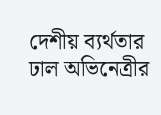দেশীয় ব্যর্থতার ঢাল অভিনেত্রীর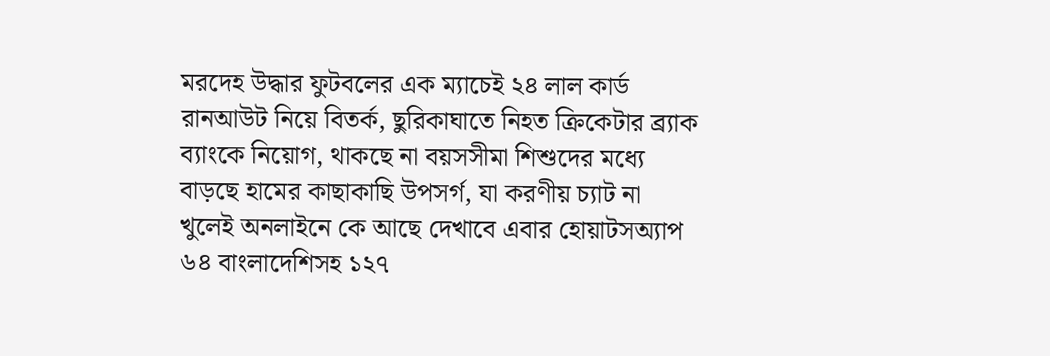মরদেহ উদ্ধার ফুটবলের এক ম্যাচেই ২৪ লাল কার্ড রানআউট নিয়ে বিতর্ক, ছুরিকাঘাতে নিহত ক্রিকেটার ব্র্যাক ব্যাংকে নিয়োগ, থাকছে না বয়সসীমা শিশুদের মধ্যে বাড়ছে হামের কাছাকাছি উপসর্গ, যা করণীয় চ্যাট না খুলেই অনলাইনে কে আছে দেখাবে এবার হোয়াটসঅ্যাপ ৬৪ বাংলাদেশিসহ ১২৭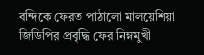বন্দিকে ফেরত পাঠালো মালয়েশিয়া জিডিপির প্রবৃদ্ধি ফের নিম্নমুখী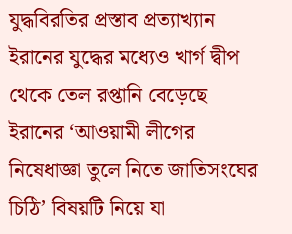যুদ্ধবিরতির প্রস্তাব প্রত্যাখ্যান ইরানের যুদ্ধের মধ্যেও খার্গ দ্বীপ থেকে তেল রপ্তানি বেড়েছে ইরানের ‘আওয়ামী লীগের নিষেধাজ্ঞা তুলে নিতে জাতিসংঘের চিঠি’ বিষয়টি নিয়ে যা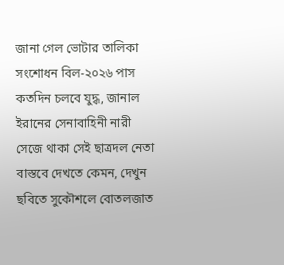জানা গেল ভোটার তালিকা সংশোধন বিল-২০২৬ পাস কতদিন চলবে যুদ্ধ, জানাল ইরানের সেনাবাহিনী নারী সেজে থাকা সেই ছাত্রদল নেতা বাস্তবে দেখতে কেমন, দেখুন ছবিতে সুকৌশলে বোতলজাত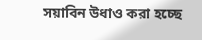সয়াবিন উধাও করা হচ্ছে